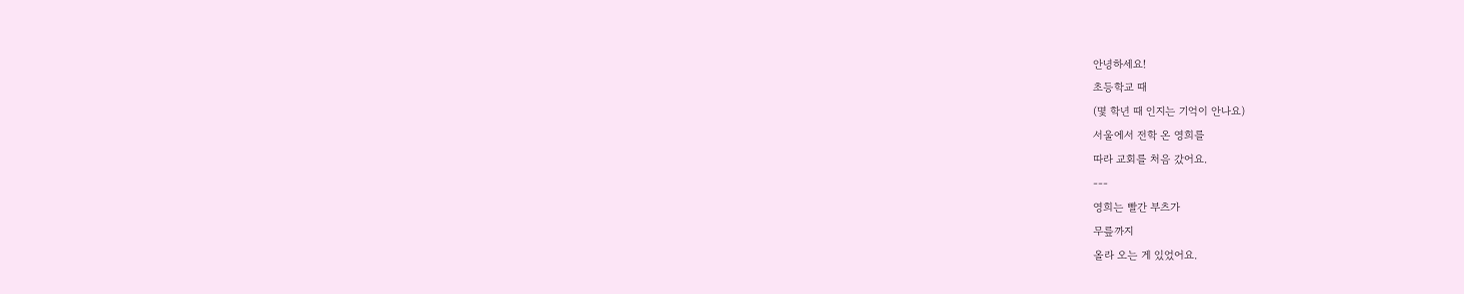안녕하세요!
초등학교 때
(몇 학년 때 인지는 기억이 안나요)
서울에서 전학 온 영희를
따라 교회를 처음 갔어요.
---
영희는 빨간 부츠가
무릎까지
올라 오는 게 있었어요.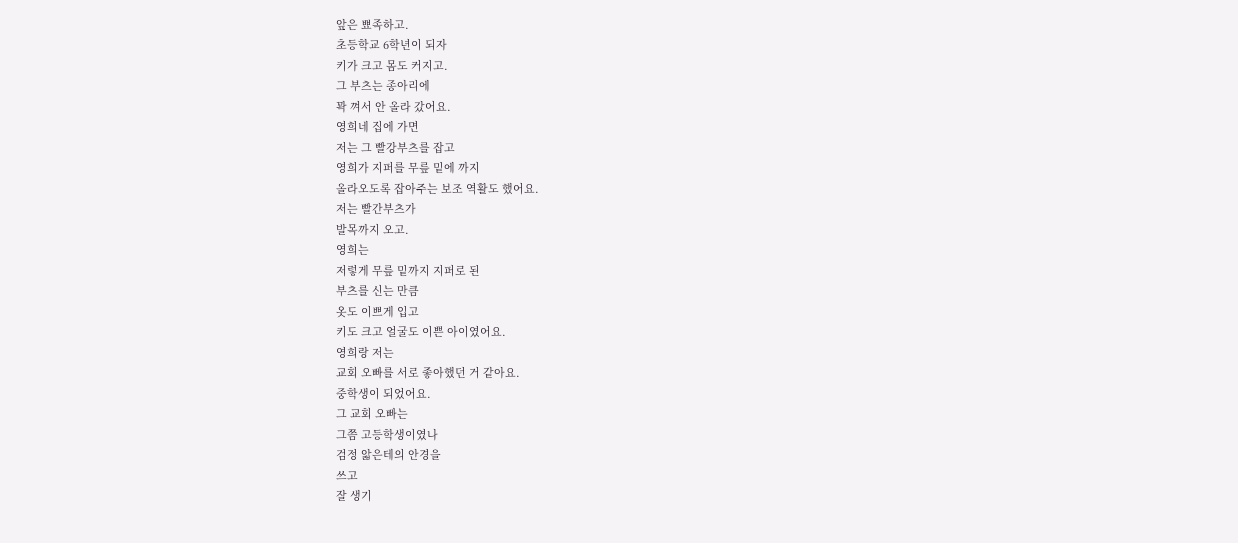앞은 뾰족하고.
초등학교 6학년이 되자
키가 크고 몸도 커지고.
그 부츠는 종아리에
꽉 껴서 안 올라 갔어요.
영희네 집에 가면
저는 그 빨강부츠를 잡고
영희가 지퍼를 무릎 밑에 까지
올라오도록 잡아주는 보조 역활도 했어요.
저는 빨간부츠가
발목까지 오고.
영희는
저렇게 무릎 밑까지 지퍼로 된
부츠를 신는 만큼
옷도 이쁘게 입고
키도 크고 얼굴도 이쁜 아이였어요.
영희랑 저는
교회 오빠를 서로 좋아했던 거 같아요.
중학생이 되었어요.
그 교회 오빠는
그쯤 고등학생이였나
검정 앏은테의 안경을
쓰고
잘 생기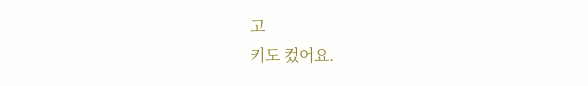고
키도 컸어요.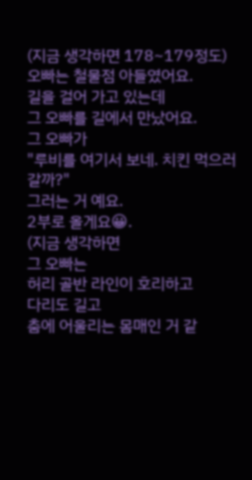(지금 생각하면 178~179정도)
오빠는 철물점 아들였어요.
길을 걸어 가고 있는데
그 오빠를 길에서 만났어요.
그 오빠가
"루비를 여기서 보네. 치킨 먹으러 갈까?"
그러는 거 예요.
2부로 올게요😀.
(지금 생각하면
그 오빠는
허리 골반 라인이 호리하고
다리도 길고
춤에 어울리는 몸매인 거 같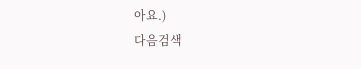아요.)
다음검색